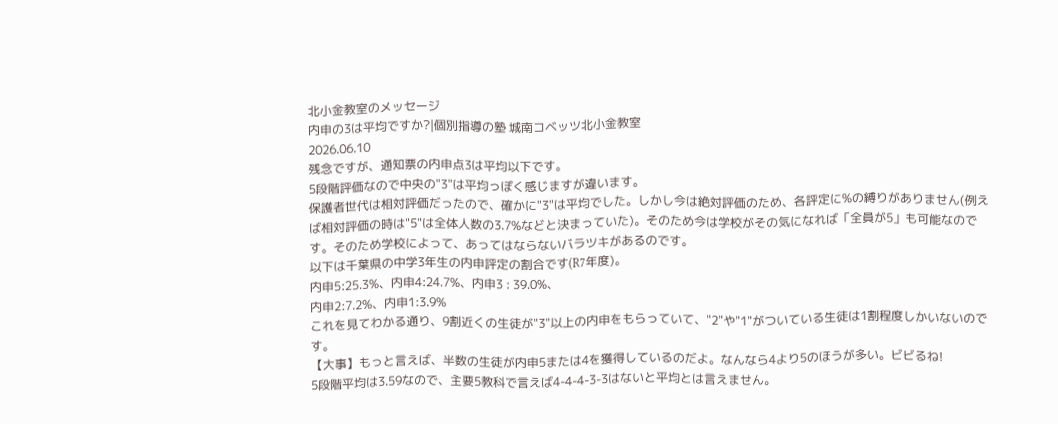北小金教室のメッセージ
内申の3は平均ですか?|個別指導の塾 城南コベッツ北小金教室
2026.06.10
残念ですが、通知票の内申点3は平均以下です。
5段階評価なので中央の"3"は平均っぽく感じますが違います。
保護者世代は相対評価だったので、確かに"3"は平均でした。しかし今は絶対評価のため、各評定に%の縛りがありません(例えば相対評価の時は"5"は全体人数の3.7%などと決まっていた)。そのため今は学校がその気になれば「全員が5」も可能なのです。そのため学校によって、あってはならないバラツキがあるのです。
以下は千葉県の中学3年生の内申評定の割合です(R7年度)。
内申5:25.3%、内申4:24.7%、内申3 : 39.0%、
内申2:7.2%、内申1:3.9%
これを見てわかる通り、9割近くの生徒が"3"以上の内申をもらっていて、"2"や"1"がついている生徒は1割程度しかいないのです。
【大事】もっと言えば、半数の生徒が内申5または4を獲得しているのだよ。なんなら4より5のほうが多い。ビビるね!
5段階平均は3.59なので、主要5教科で言えば4-4-4-3-3はないと平均とは言えません。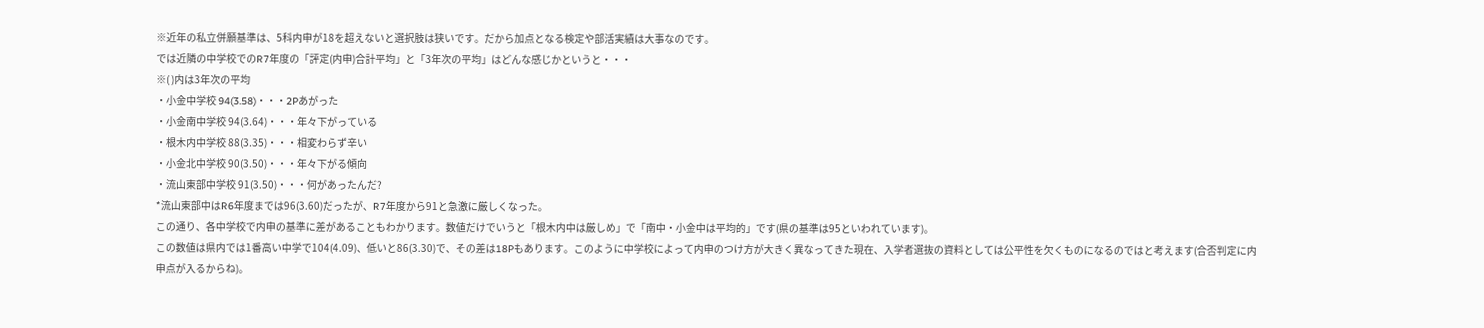※近年の私立併願基準は、5科内申が18を超えないと選択肢は狭いです。だから加点となる検定や部活実績は大事なのです。
では近隣の中学校でのR7年度の「評定(内申)合計平均」と「3年次の平均」はどんな感じかというと・・・
※( )内は3年次の平均
・小金中学校 94(3.58)・・・2Pあがった
・小金南中学校 94(3.64)・・・年々下がっている
・根木内中学校 88(3.35)・・・相変わらず辛い
・小金北中学校 90(3.50)・・・年々下がる傾向
・流山東部中学校 91(3.50)・・・何があったんだ?
*流山東部中はR6年度までは96(3.60)だったが、R7年度から91と急激に厳しくなった。
この通り、各中学校で内申の基準に差があることもわかります。数値だけでいうと「根木内中は厳しめ」で「南中・小金中は平均的」です(県の基準は95といわれています)。
この数値は県内では1番高い中学で104(4.09)、低いと86(3.30)で、その差は18Pもあります。このように中学校によって内申のつけ方が大きく異なってきた現在、入学者選抜の資料としては公平性を欠くものになるのではと考えます(合否判定に内申点が入るからね)。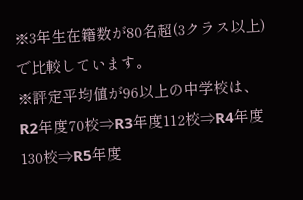※3年生在籍数が80名超(3クラス以上)で比較しています。
※評定平均値が96以上の中学校は、R2年度70校⇒R3年度112校⇒R4年度130校⇒R5年度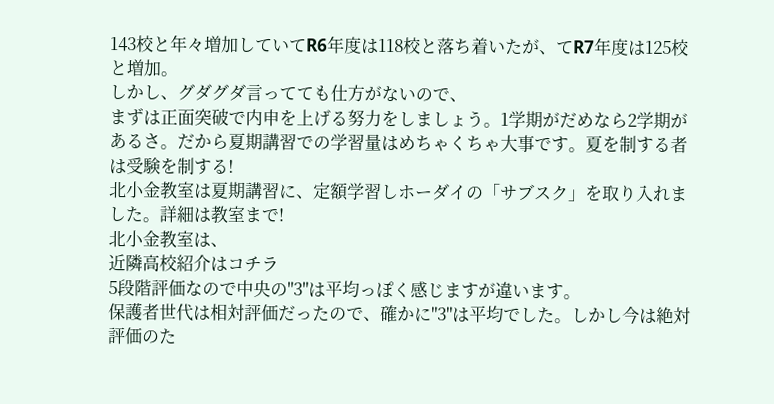143校と年々増加していてR6年度は118校と落ち着いたが、てR7年度は125校と増加。
しかし、グダグダ言ってても仕方がないので、
まずは正面突破で内申を上げる努力をしましょう。1学期がだめなら2学期があるさ。だから夏期講習での学習量はめちゃくちゃ大事です。夏を制する者は受験を制する!
北小金教室は夏期講習に、定額学習しホーダイの「サブスク」を取り入れました。詳細は教室まで!
北小金教室は、
近隣高校紹介はコチラ
5段階評価なので中央の"3"は平均っぽく感じますが違います。
保護者世代は相対評価だったので、確かに"3"は平均でした。しかし今は絶対評価のた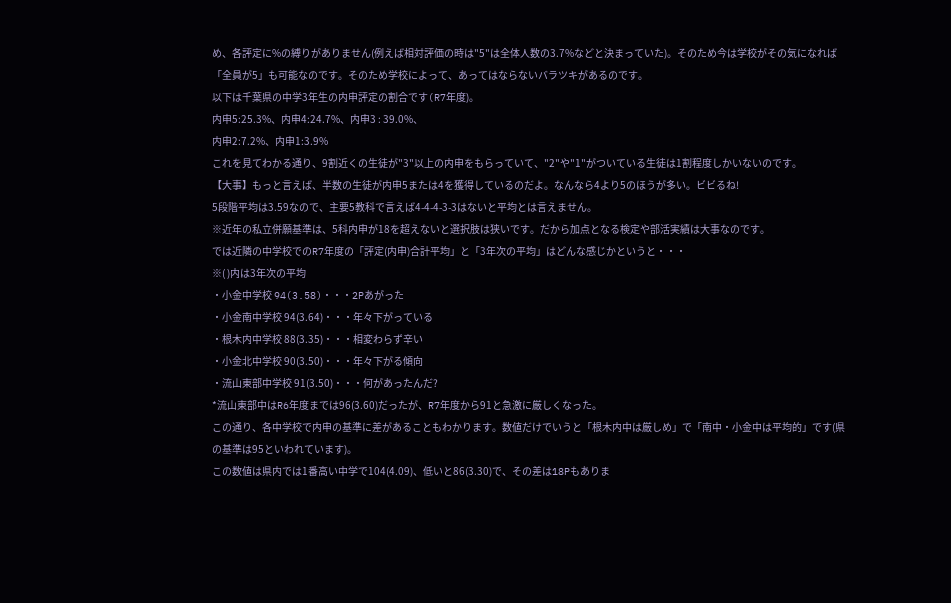め、各評定に%の縛りがありません(例えば相対評価の時は"5"は全体人数の3.7%などと決まっていた)。そのため今は学校がその気になれば「全員が5」も可能なのです。そのため学校によって、あってはならないバラツキがあるのです。
以下は千葉県の中学3年生の内申評定の割合です(R7年度)。
内申5:25.3%、内申4:24.7%、内申3 : 39.0%、
内申2:7.2%、内申1:3.9%
これを見てわかる通り、9割近くの生徒が"3"以上の内申をもらっていて、"2"や"1"がついている生徒は1割程度しかいないのです。
【大事】もっと言えば、半数の生徒が内申5または4を獲得しているのだよ。なんなら4より5のほうが多い。ビビるね!
5段階平均は3.59なので、主要5教科で言えば4-4-4-3-3はないと平均とは言えません。
※近年の私立併願基準は、5科内申が18を超えないと選択肢は狭いです。だから加点となる検定や部活実績は大事なのです。
では近隣の中学校でのR7年度の「評定(内申)合計平均」と「3年次の平均」はどんな感じかというと・・・
※( )内は3年次の平均
・小金中学校 94(3.58)・・・2Pあがった
・小金南中学校 94(3.64)・・・年々下がっている
・根木内中学校 88(3.35)・・・相変わらず辛い
・小金北中学校 90(3.50)・・・年々下がる傾向
・流山東部中学校 91(3.50)・・・何があったんだ?
*流山東部中はR6年度までは96(3.60)だったが、R7年度から91と急激に厳しくなった。
この通り、各中学校で内申の基準に差があることもわかります。数値だけでいうと「根木内中は厳しめ」で「南中・小金中は平均的」です(県の基準は95といわれています)。
この数値は県内では1番高い中学で104(4.09)、低いと86(3.30)で、その差は18Pもありま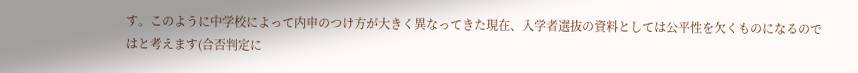す。このように中学校によって内申のつけ方が大きく異なってきた現在、入学者選抜の資料としては公平性を欠くものになるのではと考えます(合否判定に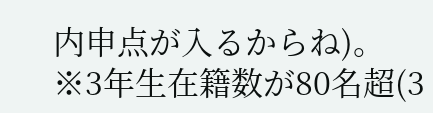内申点が入るからね)。
※3年生在籍数が80名超(3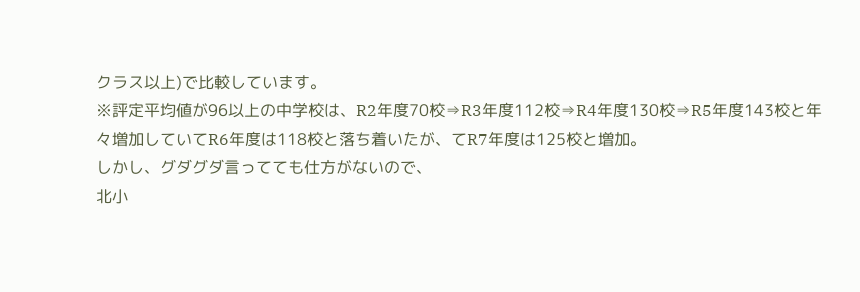クラス以上)で比較しています。
※評定平均値が96以上の中学校は、R2年度70校⇒R3年度112校⇒R4年度130校⇒R5年度143校と年々増加していてR6年度は118校と落ち着いたが、てR7年度は125校と増加。
しかし、グダグダ言ってても仕方がないので、
北小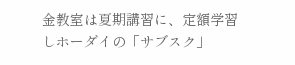金教室は夏期講習に、定額学習しホーダイの「サブスク」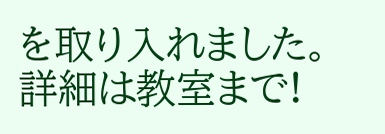を取り入れました。詳細は教室まで!